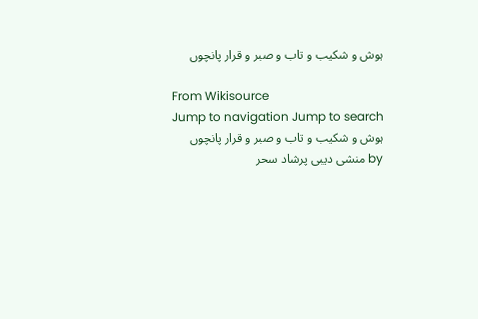ہوش و شکیب و تاب و صبر و قرار پانچوں

From Wikisource
Jump to navigation Jump to search
ہوش و شکیب و تاب و صبر و قرار پانچوں
by منشی دیبی پرشاد سحر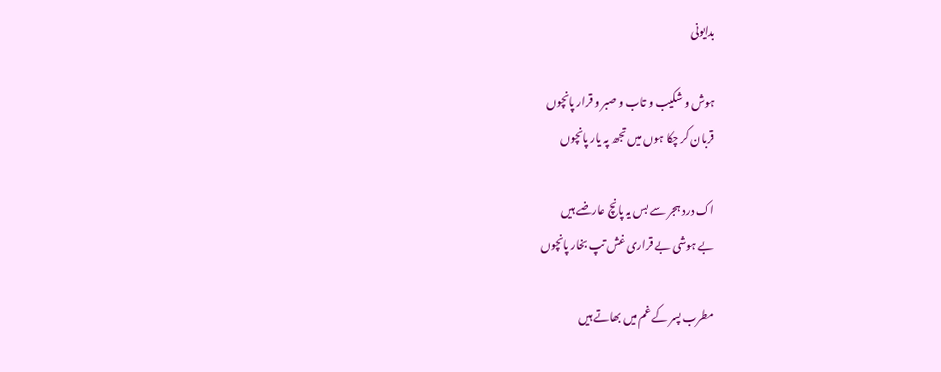بدایونی

ہوش و شکیب و تاب و صبر و قرار پانچوں
قربان کر چکا ہوں میں تجھ پہ یار پانچوں

اک درد ہجر سے بس یہ پانچ عارضے ہیں
بے ہوشی بے قراری غش تپ بخار پانچوں

مطرب پسر کے غم میں بھاتے ہیں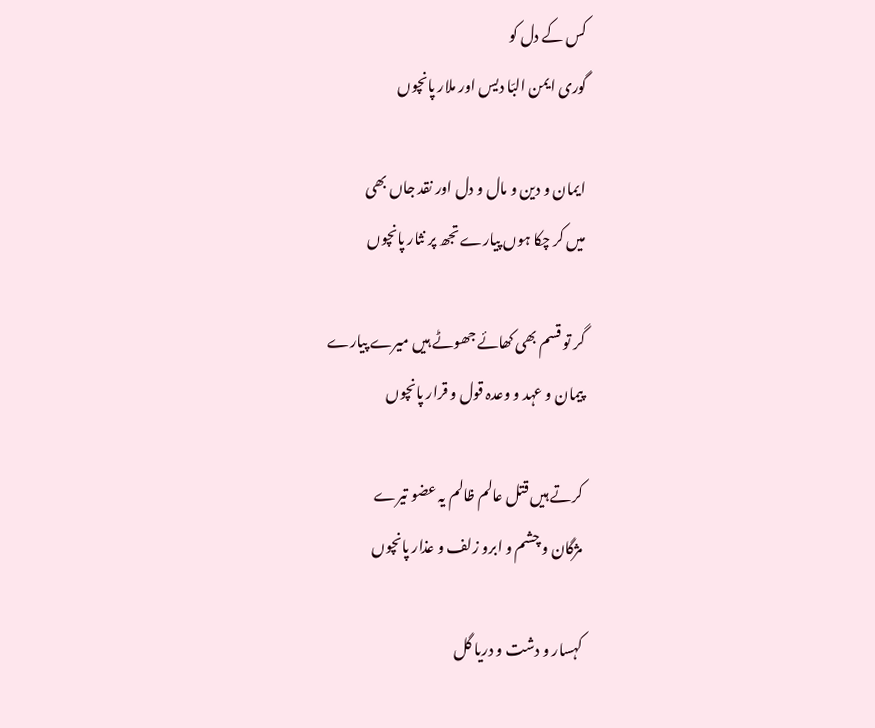کس کے دل کو
گوری ایمن البّا دیس اور ملار پانچوں

ایمان و دین و مال و دل اور نقد جاں بھی
میں کر چکا ہوں پیارے تجھ پر نثار پانچوں

گر تو قسم بھی کھائے جھوٹے ہیں میرے پیارے
پیمان و عہد و وعدہ قول و قرار پانچوں

کرتے ہیں قتل عالم ظالم یہ عضو تیرے
مژگان و چشم و ابرو زلف و عذار پانچوں

کہسار و دشت و دریا گل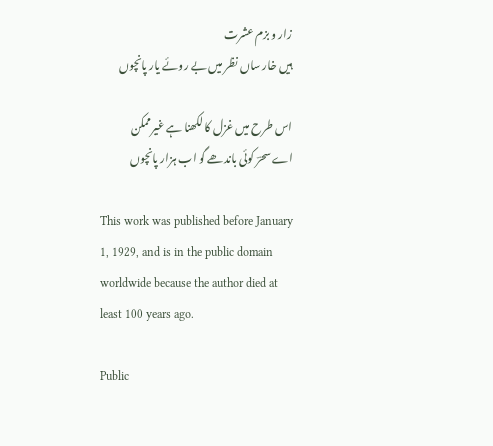زار و بزم عشرت
ہیں خار ساں نظر میں بے روئے یار پانچوں

اس طرح میں غزل کا لکھنا ہے غیرممکن
اے سحرؔ کوئی باندھے گو اب ہزار پانچوں

This work was published before January 1, 1929, and is in the public domain worldwide because the author died at least 100 years ago.

Public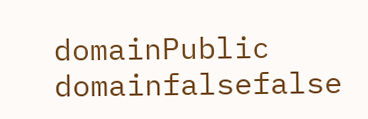domainPublic domainfalsefalse